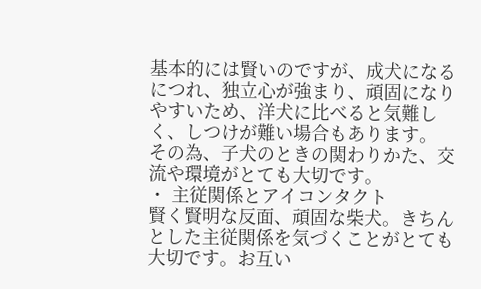基本的には賢いのですが、成犬になるにつれ、独立心が強まり、頑固になりやすいため、洋犬に比べると気難しく、しつけが難い場合もあります。
その為、子犬のときの関わりかた、交流や環境がとても大切です。
・ 主従関係とアイコンタクト
賢く賢明な反面、頑固な柴犬。きちんとした主従関係を気づくことがとても大切です。お互い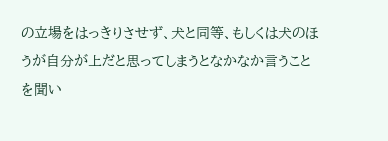の立場をはっきりさせず、犬と同等、もしくは犬のほうが自分が上だと思ってしまうとなかなか言うことを聞い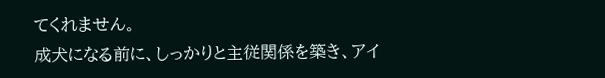てくれません。
成犬になる前に、しっかりと主従関係を築き、アイ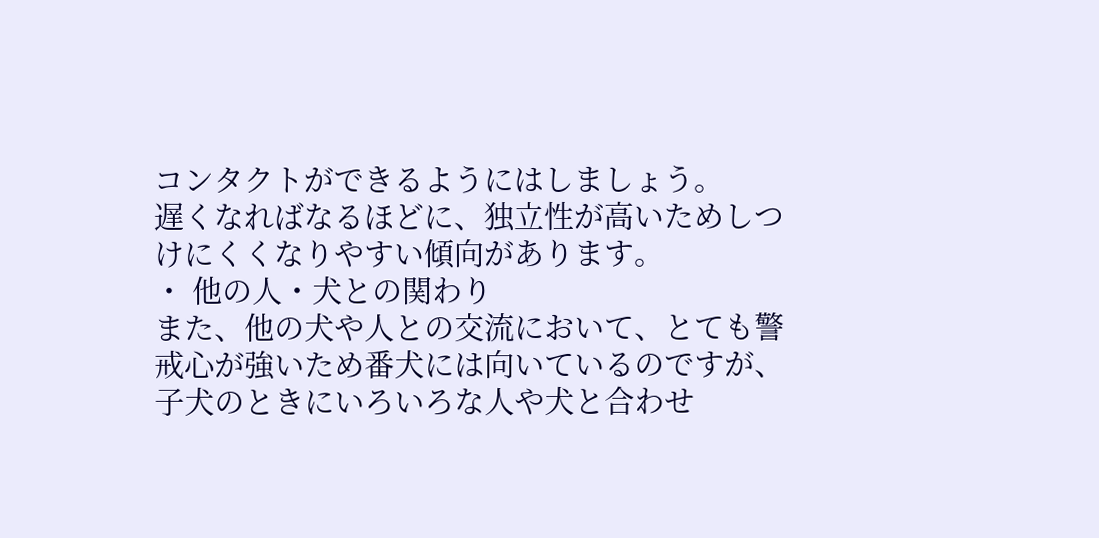コンタクトができるようにはしましょう。
遅くなればなるほどに、独立性が高いためしつけにくくなりやすい傾向があります。
・ 他の人・犬との関わり
また、他の犬や人との交流において、とても警戒心が強いため番犬には向いているのですが、子犬のときにいろいろな人や犬と合わせ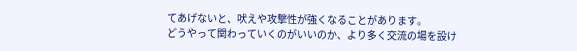てあげないと、吠えや攻撃性が強くなることがあります。
どうやって関わっていくのがいいのか、より多く交流の場を設け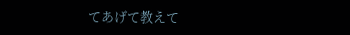てあげて教えて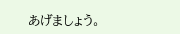あげましょう。